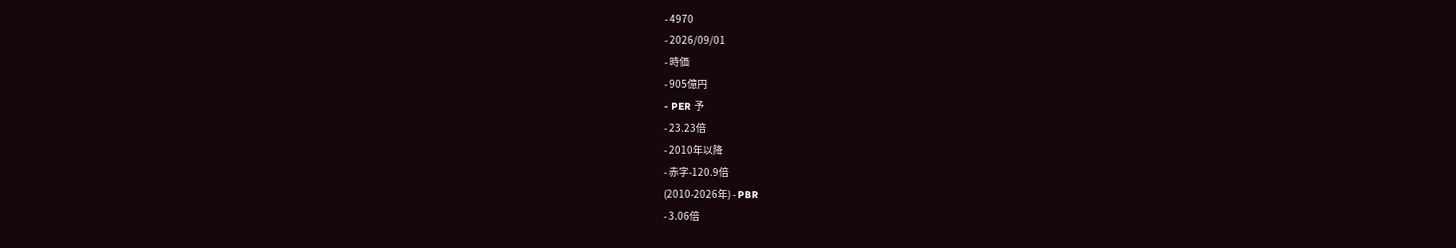- 4970
- 2026/09/01
- 時価
- 905億円
- PER 予
- 23.23倍
- 2010年以降
- 赤字-120.9倍
(2010-2026年) - PBR
- 3.06倍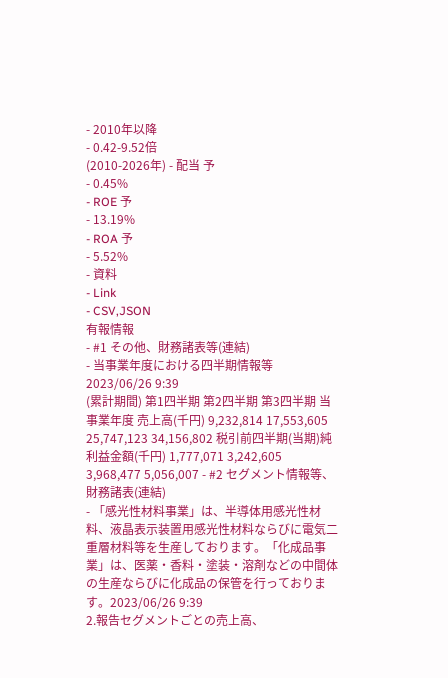- 2010年以降
- 0.42-9.52倍
(2010-2026年) - 配当 予
- 0.45%
- ROE 予
- 13.19%
- ROA 予
- 5.52%
- 資料
- Link
- CSV,JSON
有報情報
- #1 その他、財務諸表等(連結)
- 当事業年度における四半期情報等2023/06/26 9:39
(累計期間) 第1四半期 第2四半期 第3四半期 当事業年度 売上高(千円) 9,232,814 17,553,605 25,747,123 34,156,802 税引前四半期(当期)純利益金額(千円) 1,777,071 3,242,605 3,968,477 5,056,007 - #2 セグメント情報等、財務諸表(連結)
- 「感光性材料事業」は、半導体用感光性材料、液晶表示装置用感光性材料ならびに電気二重層材料等を生産しております。「化成品事業」は、医薬・香料・塗装・溶剤などの中間体の生産ならびに化成品の保管を行っております。2023/06/26 9:39
2.報告セグメントごとの売上高、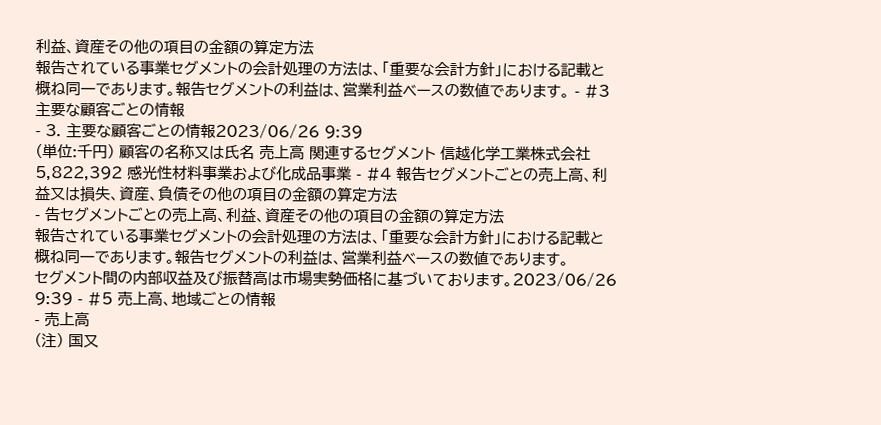利益、資産その他の項目の金額の算定方法
報告されている事業セグメントの会計処理の方法は、「重要な会計方針」における記載と概ね同一であります。報告セグメントの利益は、営業利益ベースの数値であります。 - #3 主要な顧客ごとの情報
- 3. 主要な顧客ごとの情報2023/06/26 9:39
(単位:千円) 顧客の名称又は氏名 売上高 関連するセグメント 信越化学工業株式会社 5,822,392 感光性材料事業および化成品事業 - #4 報告セグメントごとの売上高、利益又は損失、資産、負債その他の項目の金額の算定方法
- 告セグメントごとの売上高、利益、資産その他の項目の金額の算定方法
報告されている事業セグメントの会計処理の方法は、「重要な会計方針」における記載と概ね同一であります。報告セグメントの利益は、営業利益ベースの数値であります。
セグメント間の内部収益及び振替高は市場実勢価格に基づいております。2023/06/26 9:39 - #5 売上高、地域ごとの情報
- 売上高
(注) 国又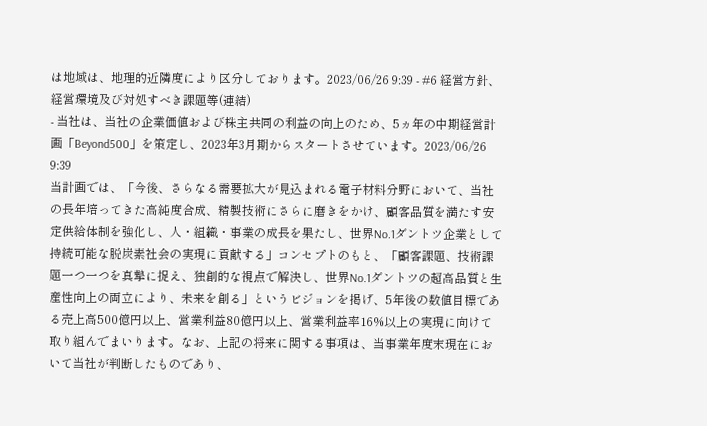は地域は、地理的近隣度により区分しております。2023/06/26 9:39 - #6 経営方針、経営環境及び対処すべき課題等(連結)
- 当社は、当社の企業価値および株主共同の利益の向上のため、5ヵ年の中期経営計画「Beyond500」を策定し、2023年3月期からスタートさせています。2023/06/26 9:39
当計画では、「今後、さらなる需要拡大が見込まれる電子材料分野において、当社の長年培ってきた高純度合成、精製技術にさらに磨きをかけ、顧客品質を満たす安定供給体制を強化し、人・組織・事業の成長を果たし、世界No.1ダントツ企業として持続可能な脱炭素社会の実現に貢献する」コンセプトのもと、「顧客課題、技術課題一つ一つを真摯に捉え、独創的な視点で解決し、世界No.1ダントツの超高品質と生産性向上の両立により、未来を創る」というビジョンを掲げ、5年後の数値目標である売上高500億円以上、営業利益80億円以上、営業利益率16%以上の実現に向けて取り組んでまいります。なお、上記の将来に関する事項は、当事業年度末現在において当社が判断したものであり、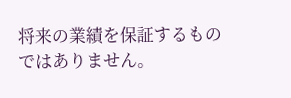将来の業績を保証するものではありません。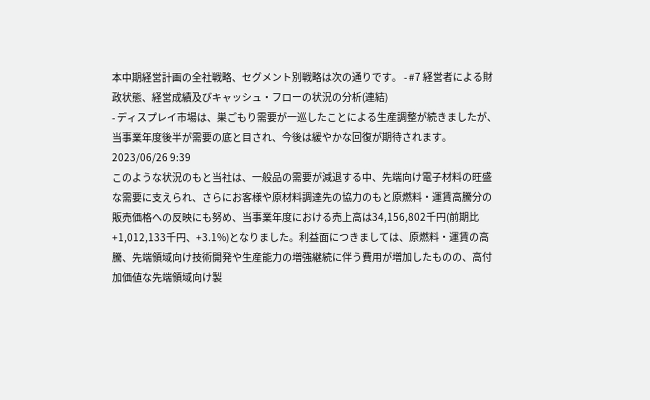本中期経営計画の全社戦略、セグメント別戦略は次の通りです。 - #7 経営者による財政状態、経営成績及びキャッシュ・フローの状況の分析(連結)
- ディスプレイ市場は、巣ごもり需要が一巡したことによる生産調整が続きましたが、当事業年度後半が需要の底と目され、今後は緩やかな回復が期待されます。2023/06/26 9:39
このような状況のもと当社は、一般品の需要が減退する中、先端向け電子材料の旺盛な需要に支えられ、さらにお客様や原材料調達先の協力のもと原燃料・運賃高騰分の販売価格への反映にも努め、当事業年度における売上高は34,156,802千円(前期比+1,012,133千円、+3.1%)となりました。利益面につきましては、原燃料・運賃の高騰、先端領域向け技術開発や生産能力の増強継続に伴う費用が増加したものの、高付加価値な先端領域向け製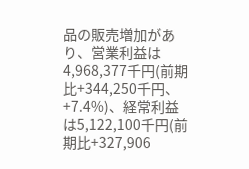品の販売増加があり、営業利益は4,968,377千円(前期比+344,250千円、+7.4%)、経常利益は5,122,100千円(前期比+327,906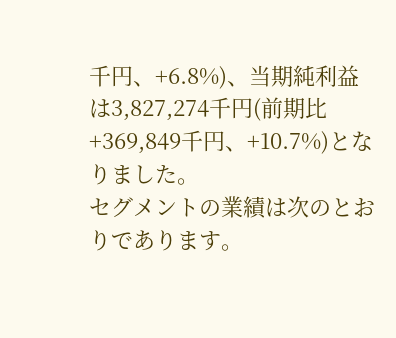千円、+6.8%)、当期純利益は3,827,274千円(前期比+369,849千円、+10.7%)となりました。
セグメントの業績は次のとおりであります。